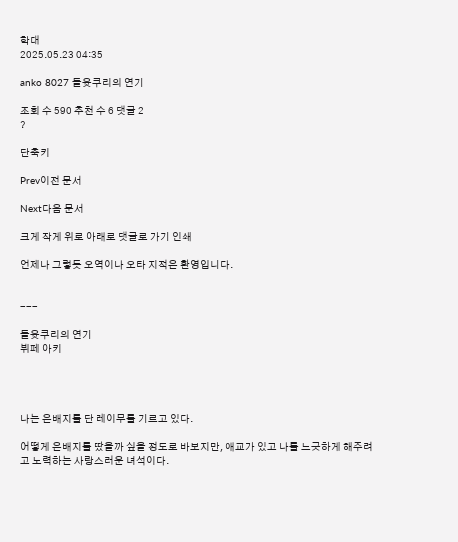학대
2025.05.23 04:35

anko 8027 들윳쿠리의 연기

조회 수 590 추천 수 6 댓글 2
?

단축키

Prev이전 문서

Next다음 문서

크게 작게 위로 아래로 댓글로 가기 인쇄

언제나 그렇듯 오역이나 오타 지적은 환영입니다.


---

들윳쿠리의 연기
뷔페 아키




나는 은배지를 단 레이무를 기르고 있다.

어떻게 은배지를 땄을까 싶을 정도로 바보지만, 애교가 있고 나를 느긋하게 해주려고 노력하는 사랑스러운 녀석이다.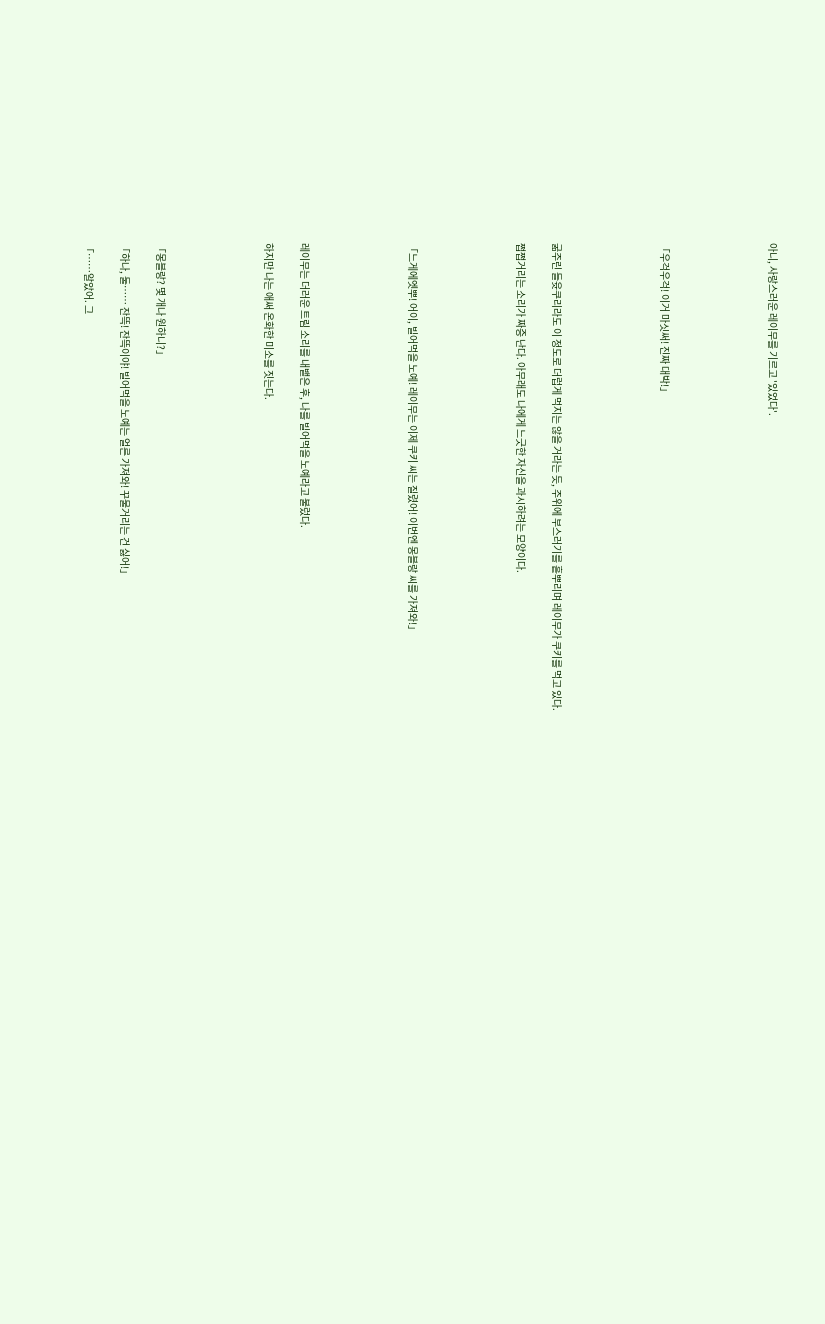아니, 사랑스러운 레이무를 기르고 '있었다'.





「우걱우걱! 이거 마싯써! 진짜 대박!」





굶주린 들윳쿠리라도 이 정도로 더럽게 먹지는 않을 거라는 듯, 주위에 부스러기를 흩뿌리며 레이무가 쿠키를 먹고 있다.

쩝쩝거리는 소리가 짜증 난다. 아무래도 나에게 느긋한 자신을 과시하려는 모양이다.





「느게에엣뿌! 어이, 빌어먹을 노예! 레이무는 이제 쿠키 씨는 질렸어! 이번엔 몽블랑 씨를 가져와!」





레이무는 더러운 트림 소리를 내뱉은 후, 나를 빌어먹을 노예라고 불렀다.

하지만 나는 애써 온화한 미소를 짓는다.





「몽블랑? 몇 개나 원하니?」

「하나, 둘…… 잔뜩! 잔뜩이야! 빌어먹을 노예는 얼른 가져와! 꾸물거리는 건 싫어!」

「……알았어. 그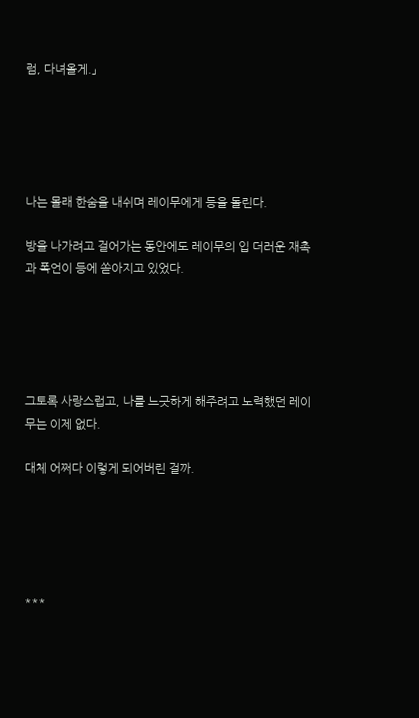럼, 다녀올게.」





나는 몰래 한숨을 내쉬며 레이무에게 등을 돌린다.

방을 나가려고 걸어가는 동안에도 레이무의 입 더러운 재촉과 폭언이 등에 쏟아지고 있었다.





그토록 사랑스럽고, 나를 느긋하게 해주려고 노력했던 레이무는 이제 없다.

대체 어쩌다 이렇게 되어버린 걸까.





***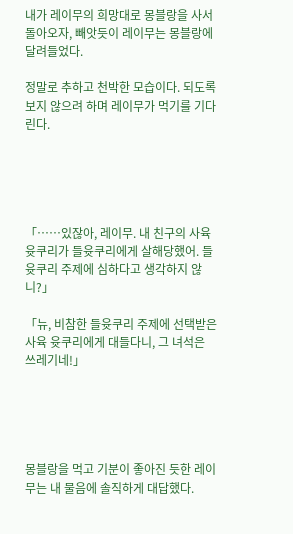내가 레이무의 희망대로 몽블랑을 사서 돌아오자, 빼앗듯이 레이무는 몽블랑에 달려들었다.

정말로 추하고 천박한 모습이다. 되도록 보지 않으려 하며 레이무가 먹기를 기다린다.





「……있잖아, 레이무. 내 친구의 사육 윳쿠리가 들윳쿠리에게 살해당했어. 들윳쿠리 주제에 심하다고 생각하지 않니?」

「뉴, 비참한 들윳쿠리 주제에 선택받은 사육 윳쿠리에게 대들다니, 그 녀석은 쓰레기네!」





몽블랑을 먹고 기분이 좋아진 듯한 레이무는 내 물음에 솔직하게 대답했다.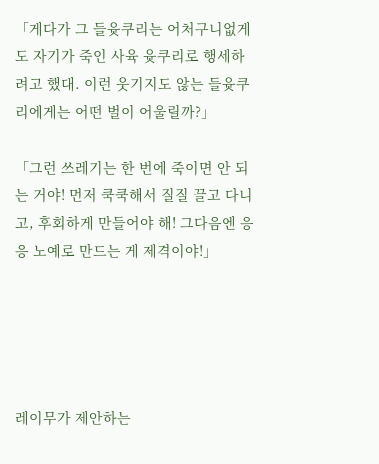「게다가 그 들윳쿠리는 어처구니없게도 자기가 죽인 사육 윳쿠리로 행세하려고 했대. 이런 웃기지도 않는 들윳쿠리에게는 어떤 벌이 어울릴까?」

「그런 쓰레기는 한 번에 죽이면 안 되는 거야! 먼저 쿡쿡해서 질질 끌고 다니고, 후회하게 만들어야 해! 그다음엔 응응 노예로 만드는 게 제격이야!」





레이무가 제안하는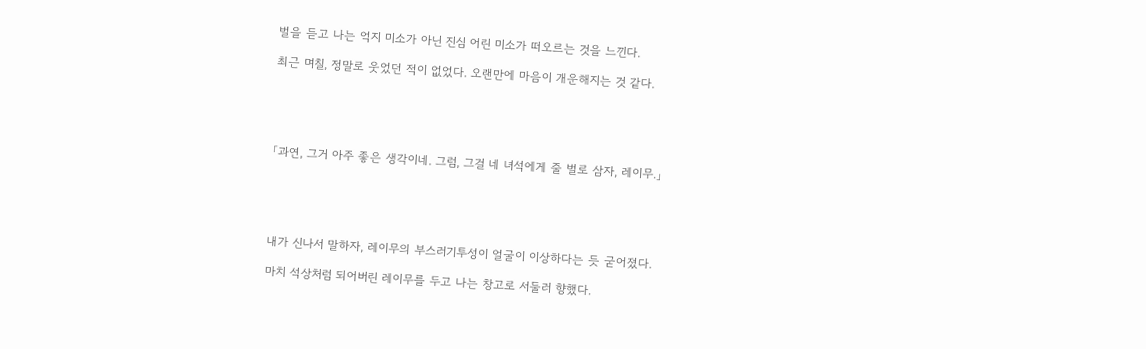벌을 듣고 나는 억지 미소가 아닌 진심 어린 미소가 떠오르는 것을 느낀다.

최근 며칠, 정말로 웃었던 적이 없었다. 오랜만에 마음이 개운해지는 것 같다.





「과연, 그거 아주 좋은 생각이네. 그럼, 그걸 네 녀석에게 줄 벌로 삼자, 레이무.」





내가 신나서 말하자, 레이무의 부스러기투성이 얼굴이 이상하다는 듯 굳어졌다.

마치 석상처럼 되어버린 레이무를 두고 나는 창고로 서둘러 향했다.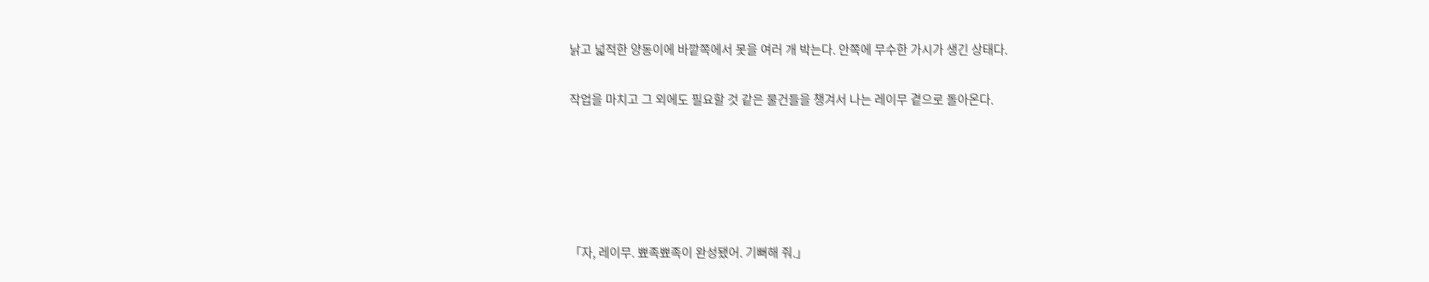낡고 넓적한 양동이에 바깥쪽에서 못을 여러 개 박는다. 안쪽에 무수한 가시가 생긴 상태다.

작업을 마치고 그 외에도 필요할 것 같은 물건들을 챙겨서 나는 레이무 곁으로 돌아온다.





「자, 레이무. 뾰족뾰족이 완성됐어. 기뻐해 줘.」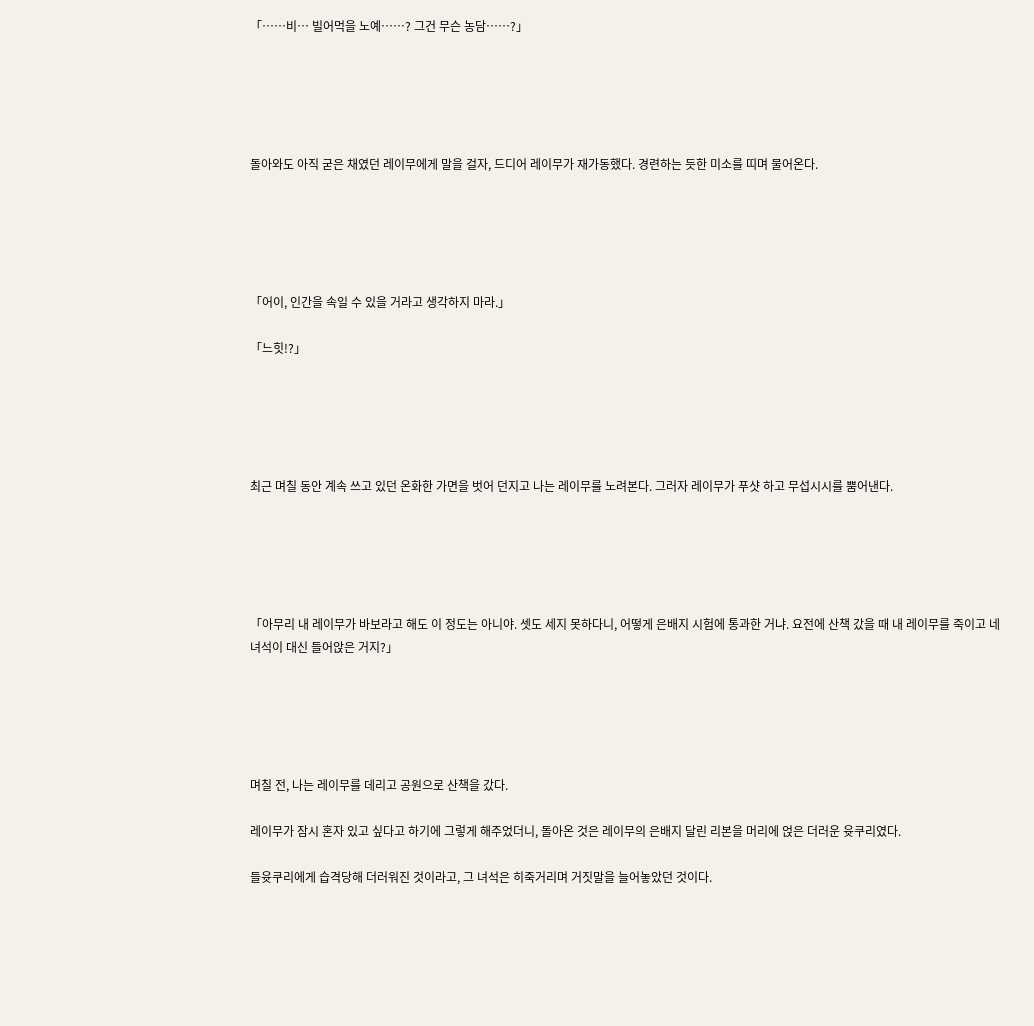「……비… 빌어먹을 노예……? 그건 무슨 농담……?」





돌아와도 아직 굳은 채였던 레이무에게 말을 걸자, 드디어 레이무가 재가동했다. 경련하는 듯한 미소를 띠며 물어온다.





「어이, 인간을 속일 수 있을 거라고 생각하지 마라.」

「느힛!?」





최근 며칠 동안 계속 쓰고 있던 온화한 가면을 벗어 던지고 나는 레이무를 노려본다. 그러자 레이무가 푸샷 하고 무섭시시를 뿜어낸다.





「아무리 내 레이무가 바보라고 해도 이 정도는 아니야. 셋도 세지 못하다니, 어떻게 은배지 시험에 통과한 거냐. 요전에 산책 갔을 때 내 레이무를 죽이고 네 녀석이 대신 들어앉은 거지?」





며칠 전, 나는 레이무를 데리고 공원으로 산책을 갔다.

레이무가 잠시 혼자 있고 싶다고 하기에 그렇게 해주었더니, 돌아온 것은 레이무의 은배지 달린 리본을 머리에 얹은 더러운 윳쿠리였다.

들윳쿠리에게 습격당해 더러워진 것이라고, 그 녀석은 히죽거리며 거짓말을 늘어놓았던 것이다.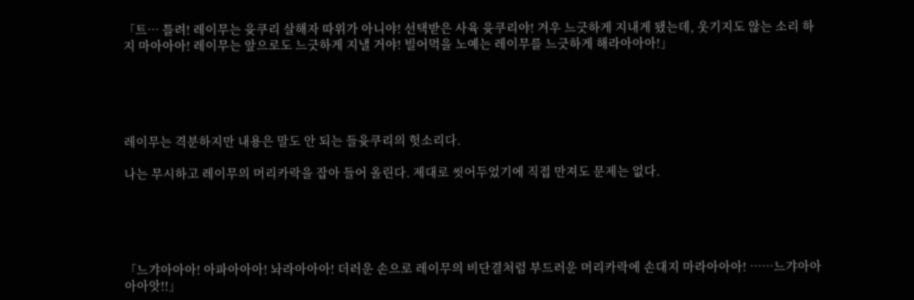「트… 틀려! 레이무는 윳쿠리 살해자 따위가 아니야! 선택받은 사육 윳쿠리야! 겨우 느긋하게 지내게 됐는데, 웃기지도 않는 소리 하지 마아아아! 레이무는 앞으로도 느긋하게 지낼 거야! 빌어먹을 노예는 레이무를 느긋하게 해라아아아!」





레이무는 격분하지만 내용은 말도 안 되는 들윳쿠리의 헛소리다.

나는 무시하고 레이무의 머리카락을 잡아 들어 올린다. 제대로 씻어두었기에 직접 만져도 문제는 없다.





「느갸아아아! 아파아아아! 놔라아아아! 더러운 손으로 레이무의 비단결처럼 부드러운 머리카락에 손대지 마라아아아! ……느갸아아아아앗!!」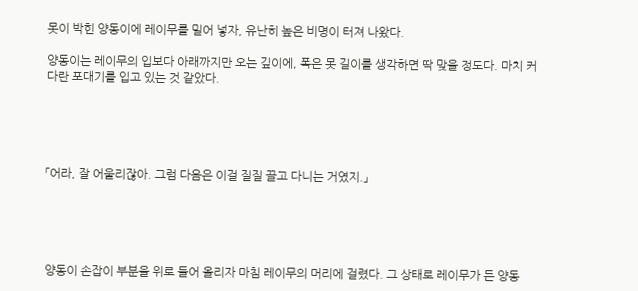못이 박힌 양동이에 레이무를 밀어 넣자, 유난히 높은 비명이 터져 나왔다.

양동이는 레이무의 입보다 아래까지만 오는 깊이에, 폭은 못 길이를 생각하면 딱 맞을 정도다. 마치 커다란 포대기를 입고 있는 것 같았다.





「어라, 잘 어울리잖아. 그럼 다음은 이걸 질질 끌고 다니는 거였지.」





양동이 손잡이 부분을 위로 들어 올리자 마침 레이무의 머리에 걸렸다. 그 상태로 레이무가 든 양동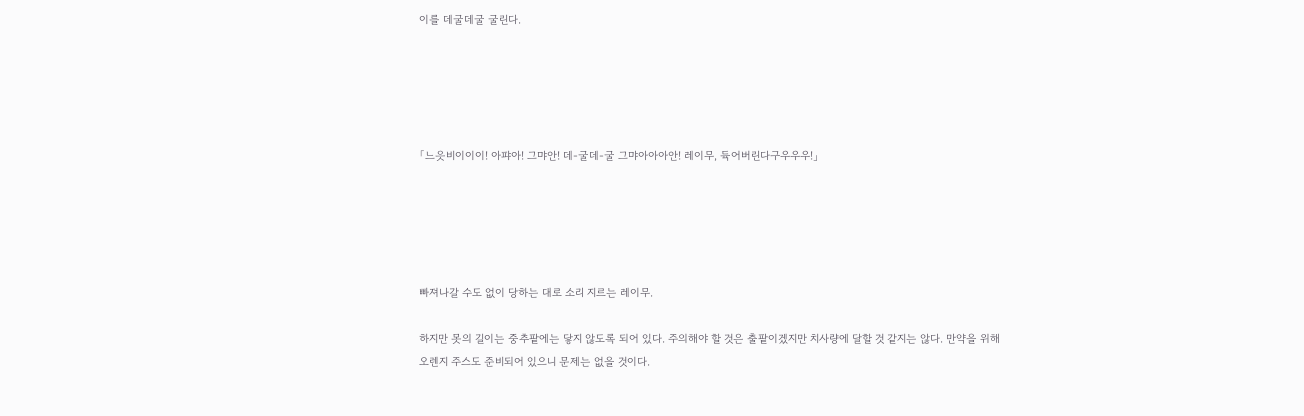이를 데굴데굴 굴린다.





「느읏비이이이! 아퍄아! 그먀안! 데-굴데-굴 그먀아아아안! 레이무, 듁어버린다구우우우!」





빠져나갈 수도 없이 당하는 대로 소리 지르는 레이무.

하지만 못의 길이는 중추팥에는 닿지 않도록 되어 있다. 주의해야 할 것은 출팥이겠지만 치사량에 달할 것 같지는 않다. 만약을 위해 오렌지 주스도 준비되어 있으니 문제는 없을 것이다.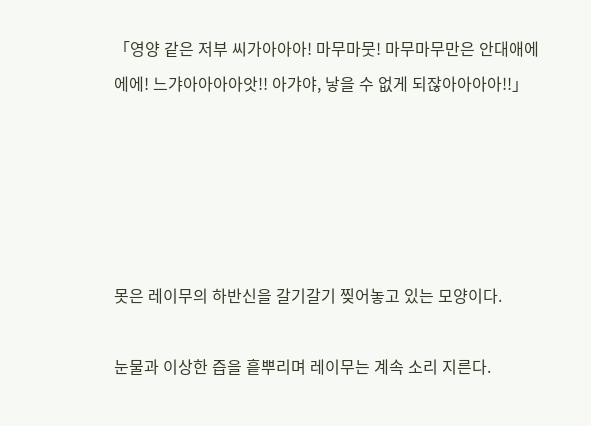「영양 같은 저부 씨가아아아! 마무마뭇! 마무마무만은 안대애에에에! 느갸아아아아앗!! 아갸야, 낳을 수 없게 되잖아아아아!!」





못은 레이무의 하반신을 갈기갈기 찢어놓고 있는 모양이다.

눈물과 이상한 즙을 흩뿌리며 레이무는 계속 소리 지른다.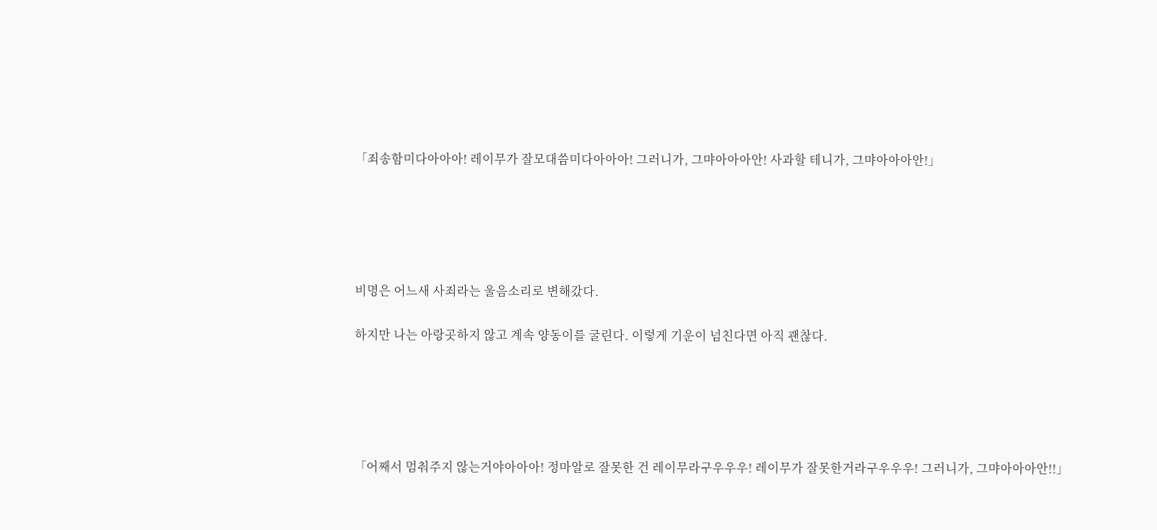「죄송함미다아아아! 레이무가 잘모대씀미다아아아! 그러니가, 그먀아아아안! 사과할 테니가, 그먀아아아안!」





비명은 어느새 사죄라는 울음소리로 변해갔다.

하지만 나는 아랑곳하지 않고 계속 양동이를 굴린다. 이렇게 기운이 넘친다면 아직 괜찮다.





「어째서 멈춰주지 않는거야아아아! 정마알로 잘못한 건 레이무라구우우우! 레이무가 잘못한거라구우우우! 그러니가, 그먀아아아안!!」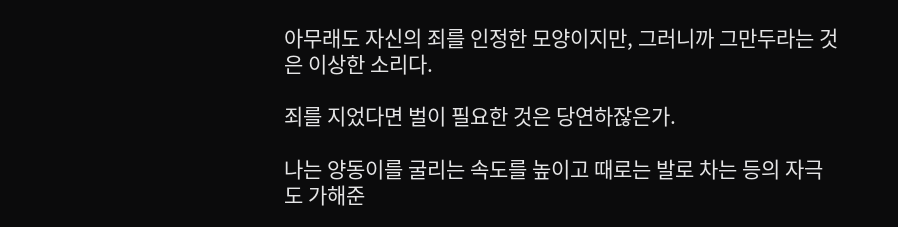아무래도 자신의 죄를 인정한 모양이지만, 그러니까 그만두라는 것은 이상한 소리다.

죄를 지었다면 벌이 필요한 것은 당연하잖은가.

나는 양동이를 굴리는 속도를 높이고 때로는 발로 차는 등의 자극도 가해준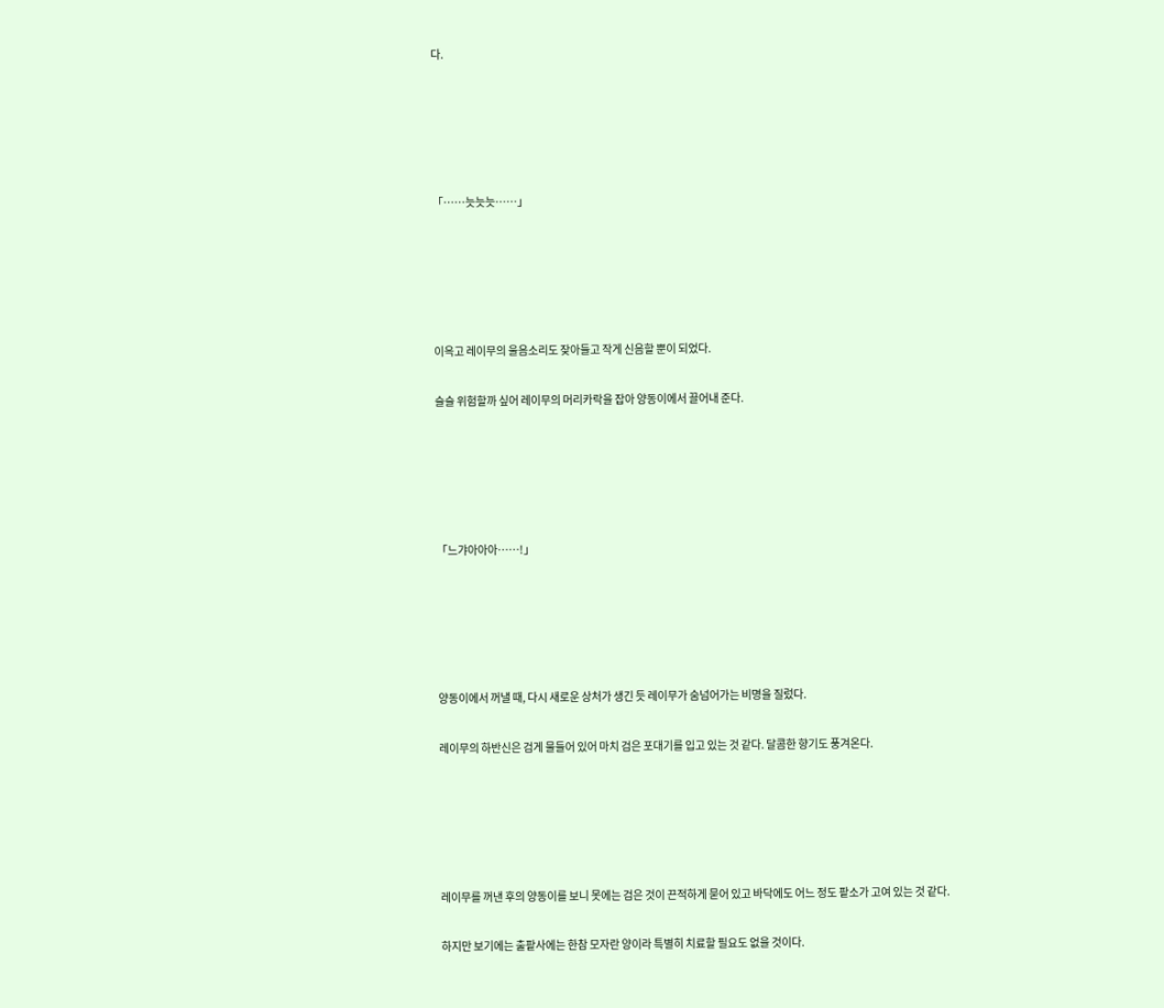다.





「……늣늣늣……」





이윽고 레이무의 울음소리도 잦아들고 작게 신음할 뿐이 되었다.

슬슬 위험할까 싶어 레이무의 머리카락을 잡아 양동이에서 끌어내 준다.





「느갸아아아……!」





양동이에서 꺼낼 때, 다시 새로운 상처가 생긴 듯 레이무가 숨넘어가는 비명을 질렀다.

레이무의 하반신은 검게 물들어 있어 마치 검은 포대기를 입고 있는 것 같다. 달콤한 향기도 풍겨온다.





레이무를 꺼낸 후의 양동이를 보니 못에는 검은 것이 끈적하게 묻어 있고 바닥에도 어느 정도 팥소가 고여 있는 것 같다.

하지만 보기에는 출팥사에는 한참 모자란 양이라 특별히 치료할 필요도 없을 것이다.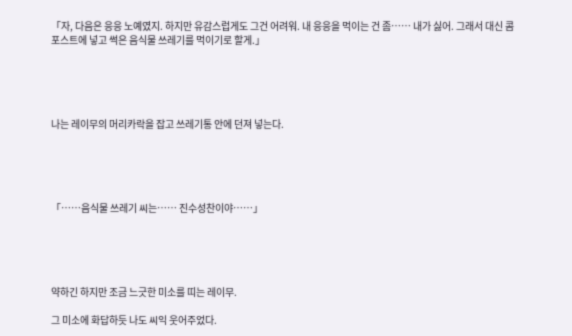「자, 다음은 응응 노예였지. 하지만 유감스럽게도 그건 어려워. 내 응응을 먹이는 건 좀…… 내가 싫어. 그래서 대신 콤포스트에 넣고 썩은 음식물 쓰레기를 먹이기로 할게.」





나는 레이무의 머리카락을 잡고 쓰레기통 안에 던져 넣는다.





「……음식물 쓰레기 씨는…… 진수성찬이야……」





약하긴 하지만 조금 느긋한 미소를 띠는 레이무.

그 미소에 화답하듯 나도 씨익 웃어주었다.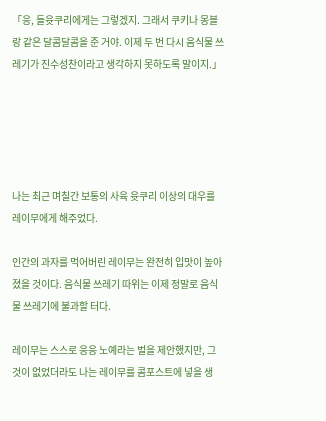「응, 들윳쿠리에게는 그렇겠지. 그래서 쿠키나 몽블랑 같은 달콤달콤을 준 거야. 이제 두 번 다시 음식물 쓰레기가 진수성찬이라고 생각하지 못하도록 말이지.」





나는 최근 며칠간 보통의 사육 윳쿠리 이상의 대우를 레이무에게 해주었다.

인간의 과자를 먹어버린 레이무는 완전히 입맛이 높아졌을 것이다. 음식물 쓰레기 따위는 이제 정말로 음식물 쓰레기에 불과할 터다.

레이무는 스스로 응응 노예라는 벌을 제안했지만, 그것이 없었더라도 나는 레이무를 콤포스트에 넣을 생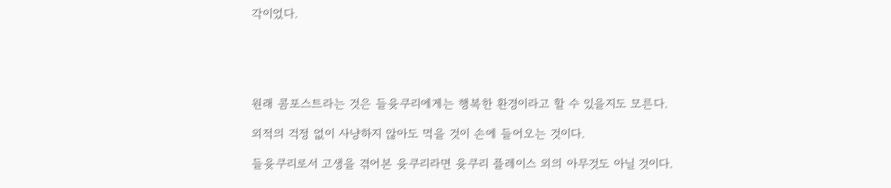각이었다.





원래 콤포스트라는 것은 들윳쿠리에게는 행복한 환경이라고 할 수 있을지도 모른다.

외적의 걱정 없이 사냥하지 않아도 먹을 것이 손에 들어오는 것이다.

들윳쿠리로서 고생을 겪어본 윳쿠리라면 윳쿠리 플레이스 외의 아무것도 아닐 것이다.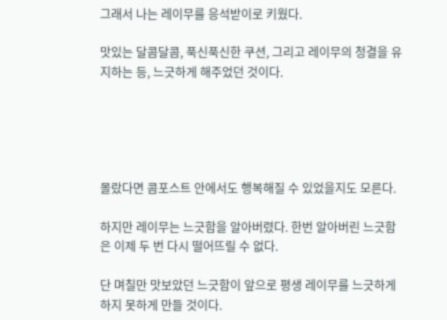그래서 나는 레이무를 응석받이로 키웠다.

맛있는 달콤달콤, 푹신푹신한 쿠션, 그리고 레이무의 청결을 유지하는 등, 느긋하게 해주었던 것이다.





몰랐다면 콤포스트 안에서도 행복해질 수 있었을지도 모른다.

하지만 레이무는 느긋함을 알아버렸다. 한번 알아버린 느긋함은 이제 두 번 다시 떨어뜨릴 수 없다.

단 며칠만 맛보았던 느긋함이 앞으로 평생 레이무를 느긋하게 하지 못하게 만들 것이다.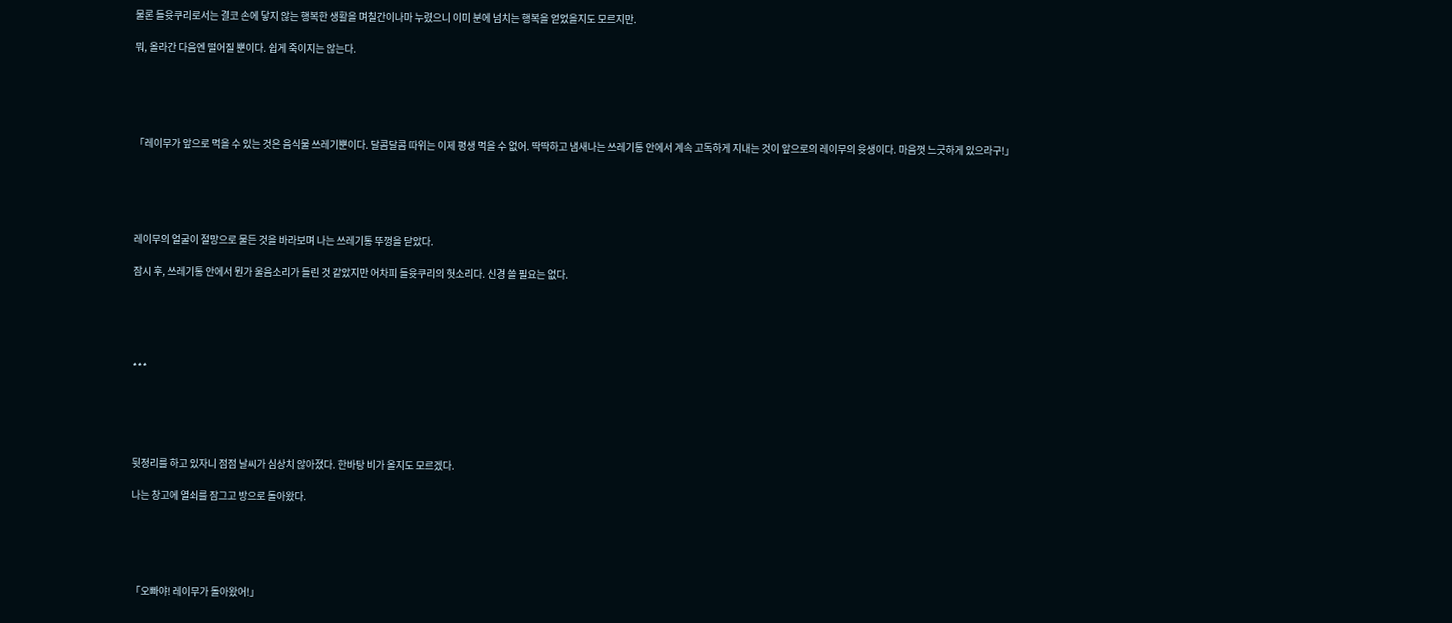물론 들윳쿠리로서는 결코 손에 닿지 않는 행복한 생활을 며칠간이나마 누렸으니 이미 분에 넘치는 행복을 얻었을지도 모르지만.

뭐, 올라간 다음엔 떨어질 뿐이다. 쉽게 죽이지는 않는다.





「레이무가 앞으로 먹을 수 있는 것은 음식물 쓰레기뿐이다. 달콤달콤 따위는 이제 평생 먹을 수 없어. 딱딱하고 냄새나는 쓰레기통 안에서 계속 고독하게 지내는 것이 앞으로의 레이무의 윳생이다. 마음껏 느긋하게 있으라구!」





레이무의 얼굴이 절망으로 물든 것을 바라보며 나는 쓰레기통 뚜껑을 닫았다.

잠시 후, 쓰레기통 안에서 뭔가 울음소리가 들린 것 같았지만 어차피 들윳쿠리의 헛소리다. 신경 쓸 필요는 없다.





***





뒷정리를 하고 있자니 점점 날씨가 심상치 않아졌다. 한바탕 비가 올지도 모르겠다.

나는 창고에 열쇠를 잠그고 방으로 돌아왔다.





「오빠야! 레이무가 돌아왔어!」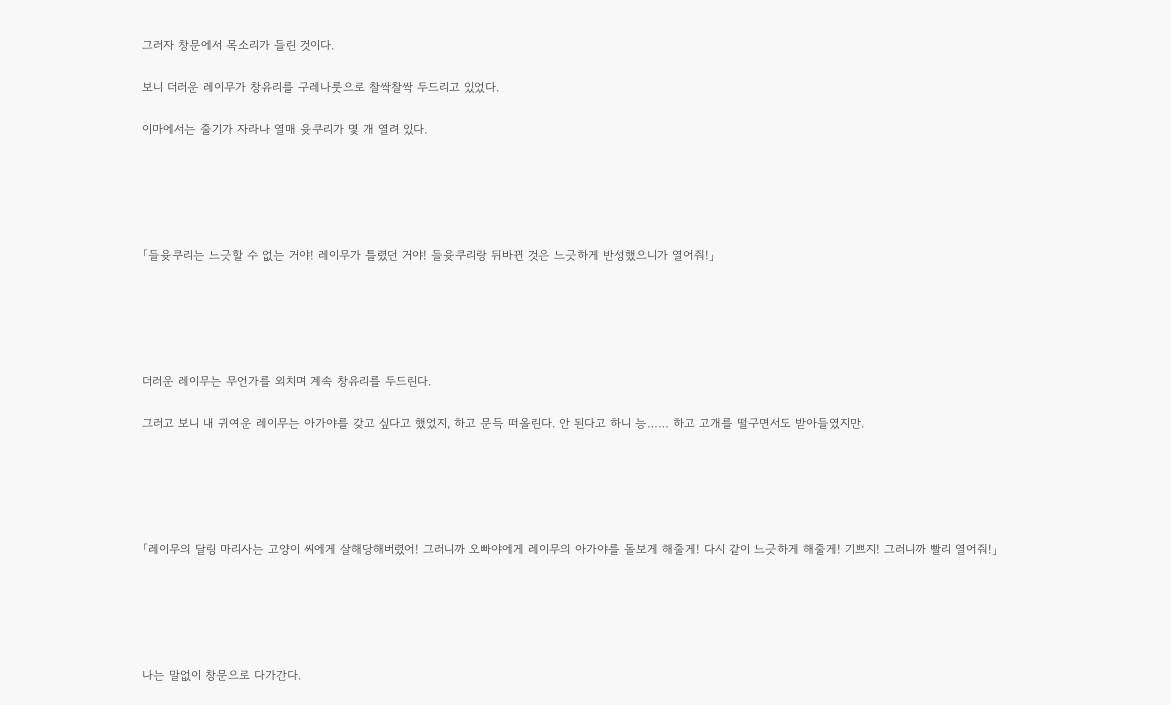그러자 창문에서 목소리가 들린 것이다.

보니 더러운 레이무가 창유리를 구레나룻으로 찰싹찰싹 두드리고 있었다.

이마에서는 줄기가 자라나 열매 윳쿠리가 몇 개 열려 있다.





「들윳쿠리는 느긋할 수 없는 거야! 레이무가 틀렸던 거야! 들윳쿠리랑 뒤바뀐 것은 느긋하게 반성했으니가 열어줘!」





더러운 레이무는 무언가를 외치며 계속 창유리를 두드린다.

그러고 보니 내 귀여운 레이무는 아가야를 갖고 싶다고 했었지, 하고 문득 떠올린다. 안 된다고 하니 능…… 하고 고개를 떨구면서도 받아들였지만.





「레이무의 달링 마리사는 고양이 씨에게 살해당해버렸어! 그러니까 오빠야에게 레이무의 아가야를 돌보게 해줄게! 다시 같이 느긋하게 해줄게! 기쁘지! 그러니까 빨리 열어줘!」





나는 말없이 창문으로 다가간다.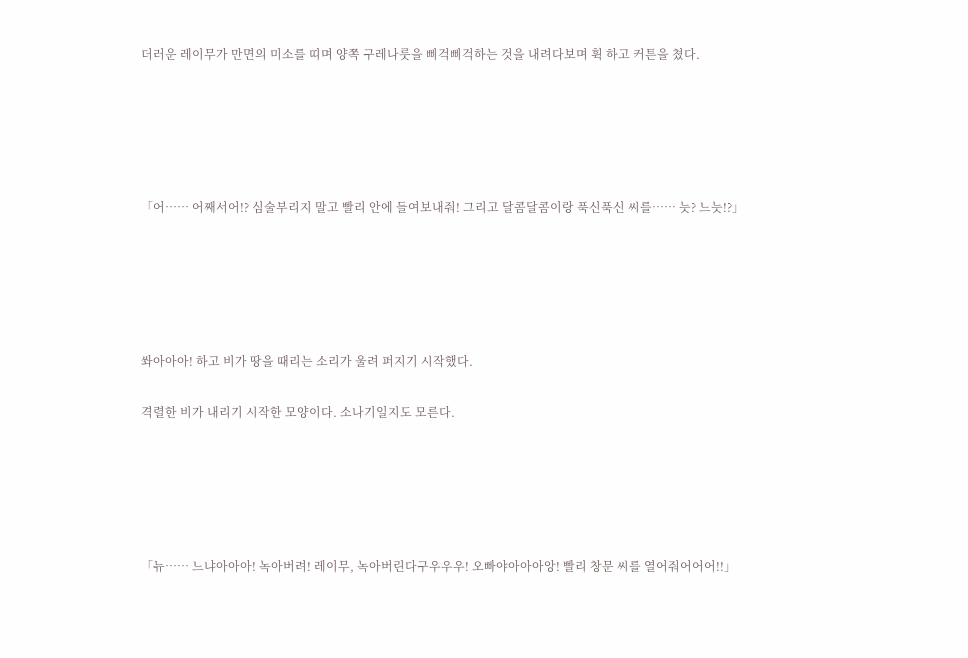더러운 레이무가 만면의 미소를 띠며 양쪽 구레나룻을 삐걱삐걱하는 것을 내려다보며 휙 하고 커튼을 쳤다.





「어…… 어째서어!? 심술부리지 말고 빨리 안에 들여보내줘! 그리고 달콤달콤이랑 푹신푹신 씨를…… 늣? 느늣!?」





쏴아아아! 하고 비가 땅을 때리는 소리가 울려 퍼지기 시작했다.

격렬한 비가 내리기 시작한 모양이다. 소나기일지도 모른다.





「뉴…… 느냐아아아! 녹아버려! 레이무, 녹아버린다구우우우! 오빠야아아아앙! 빨리 창문 씨를 열어줘어어어!!」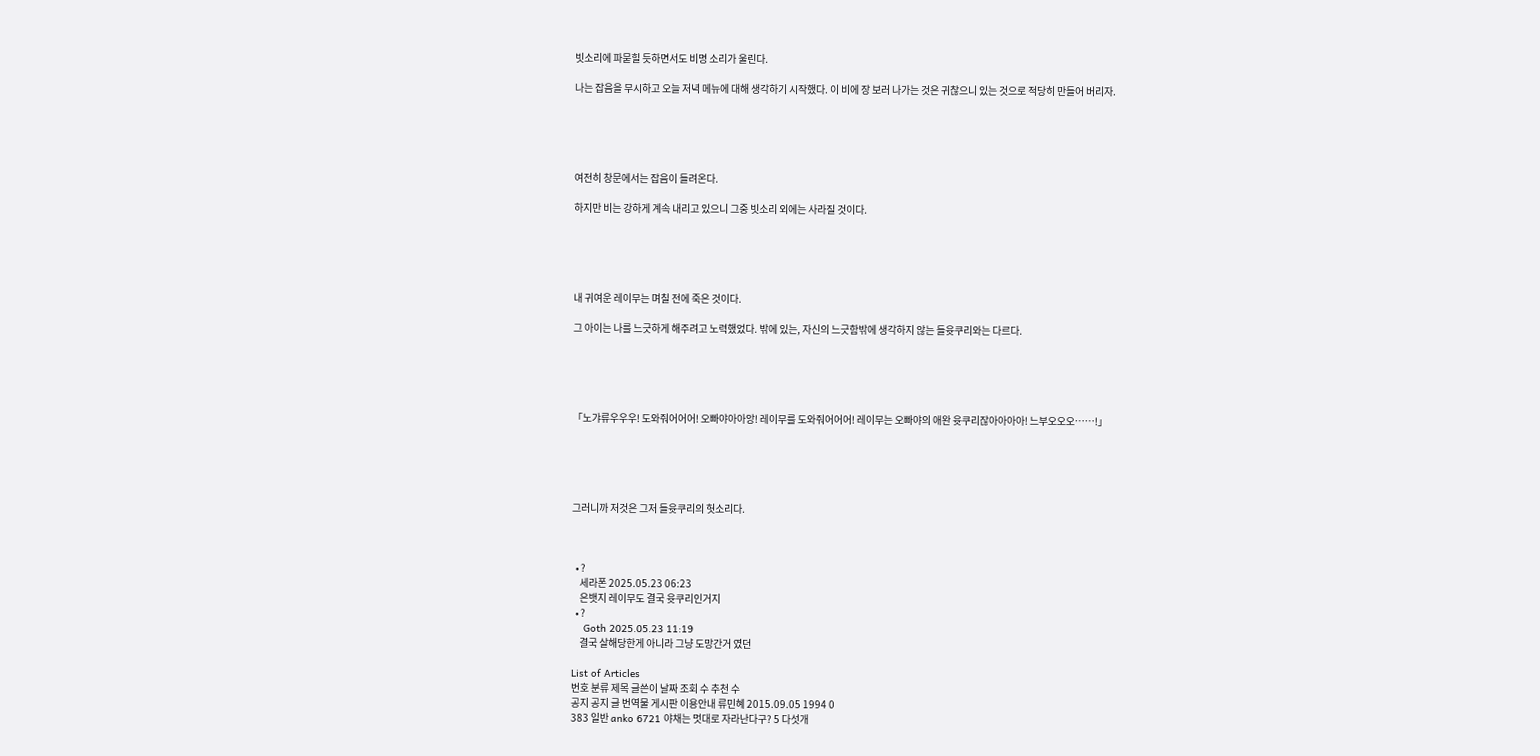빗소리에 파묻힐 듯하면서도 비명 소리가 울린다.

나는 잡음을 무시하고 오늘 저녁 메뉴에 대해 생각하기 시작했다. 이 비에 장 보러 나가는 것은 귀찮으니 있는 것으로 적당히 만들어 버리자.





여전히 창문에서는 잡음이 들려온다.

하지만 비는 강하게 계속 내리고 있으니 그중 빗소리 외에는 사라질 것이다.





내 귀여운 레이무는 며칠 전에 죽은 것이다.

그 아이는 나를 느긋하게 해주려고 노력했었다. 밖에 있는, 자신의 느긋함밖에 생각하지 않는 들윳쿠리와는 다르다.





「노갸류우우우! 도와줘어어어! 오빠야아아앙! 레이무를 도와줘어어어! 레이무는 오빠야의 애완 윳쿠리잖아아아아! 느부오오오……!」





그러니까 저것은 그저 들윳쿠리의 헛소리다.



  • ?
    세라폰 2025.05.23 06:23
    은뱃지 레이무도 결국 윳쿠리인거지
  • ?
    Goth 2025.05.23 11:19
    결국 살해당한게 아니라 그냥 도망간거 였던

List of Articles
번호 분류 제목 글쓴이 날짜 조회 수 추천 수
공지 공지 글 번역물 게시판 이용안내 류민혜 2015.09.05 1994 0
383 일반 anko 6721 야채는 멋대로 자라난다구? 5 다섯개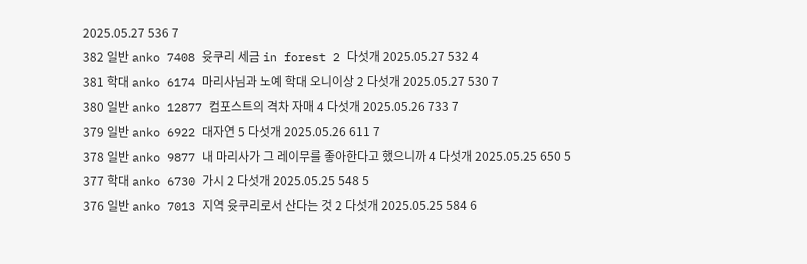2025.05.27 536 7
382 일반 anko 7408 윳쿠리 세금 in forest 2 다섯개 2025.05.27 532 4
381 학대 anko 6174 마리사님과 노예 학대 오니이상 2 다섯개 2025.05.27 530 7
380 일반 anko 12877 컴포스트의 격차 자매 4 다섯개 2025.05.26 733 7
379 일반 anko 6922 대자연 5 다섯개 2025.05.26 611 7
378 일반 anko 9877 내 마리사가 그 레이무를 좋아한다고 했으니까 4 다섯개 2025.05.25 650 5
377 학대 anko 6730 가시 2 다섯개 2025.05.25 548 5
376 일반 anko 7013 지역 윳쿠리로서 산다는 것 2 다섯개 2025.05.25 584 6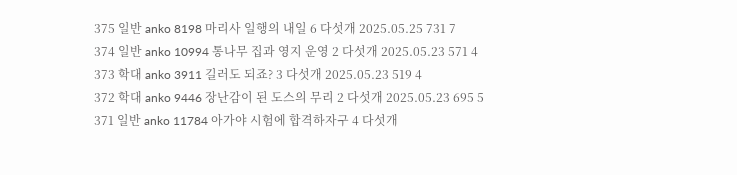375 일반 anko 8198 마리사 일행의 내일 6 다섯개 2025.05.25 731 7
374 일반 anko 10994 통나무 집과 영지 운영 2 다섯개 2025.05.23 571 4
373 학대 anko 3911 길러도 되죠? 3 다섯개 2025.05.23 519 4
372 학대 anko 9446 장난감이 된 도스의 무리 2 다섯개 2025.05.23 695 5
371 일반 anko 11784 아가야 시험에 합격하자구 4 다섯개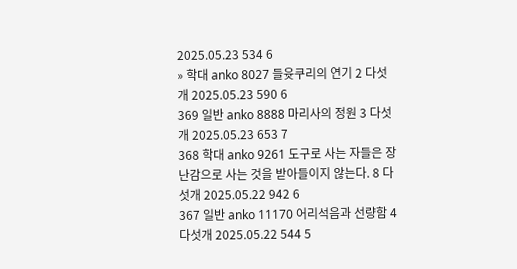2025.05.23 534 6
» 학대 anko 8027 들윳쿠리의 연기 2 다섯개 2025.05.23 590 6
369 일반 anko 8888 마리사의 정원 3 다섯개 2025.05.23 653 7
368 학대 anko 9261 도구로 사는 자들은 장난감으로 사는 것을 받아들이지 않는다. 8 다섯개 2025.05.22 942 6
367 일반 anko 11170 어리석음과 선량함 4 다섯개 2025.05.22 544 5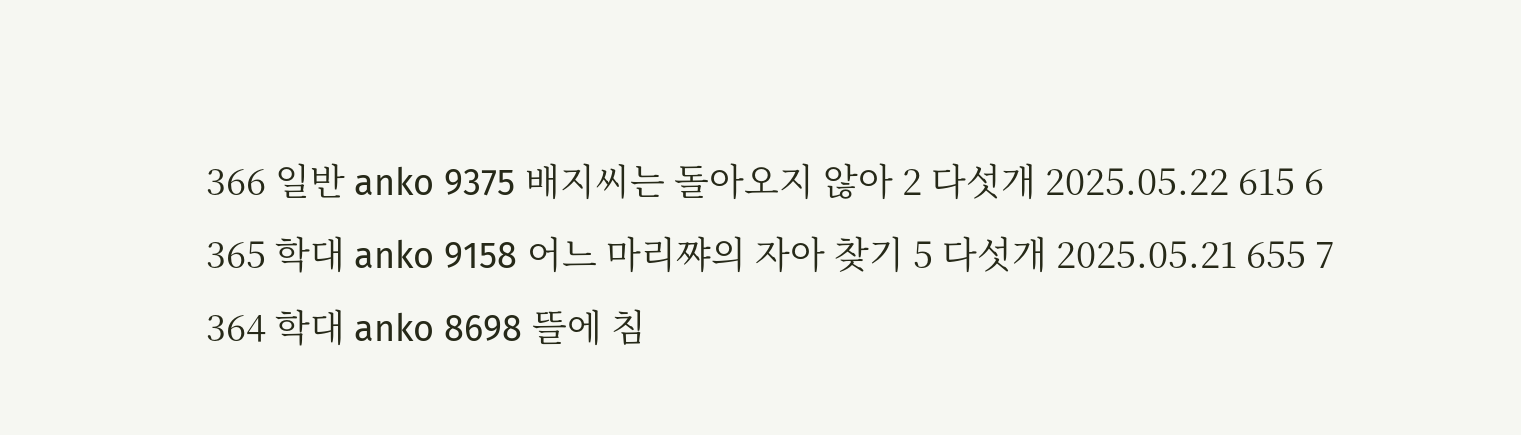366 일반 anko 9375 배지씨는 돌아오지 않아 2 다섯개 2025.05.22 615 6
365 학대 anko 9158 어느 마리쨔의 자아 찾기 5 다섯개 2025.05.21 655 7
364 학대 anko 8698 뜰에 침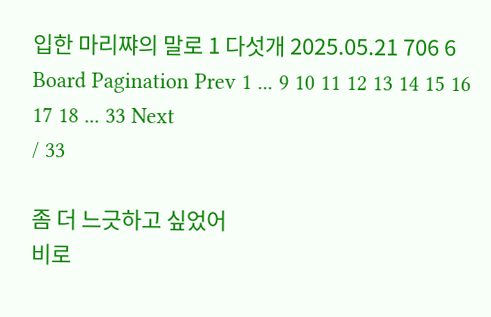입한 마리쨔의 말로 1 다섯개 2025.05.21 706 6
Board Pagination Prev 1 ... 9 10 11 12 13 14 15 16 17 18 ... 33 Next
/ 33

좀 더 느긋하고 싶었어
비로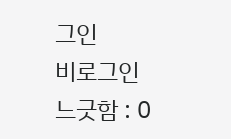그인
비로그인
느긋함 : 0